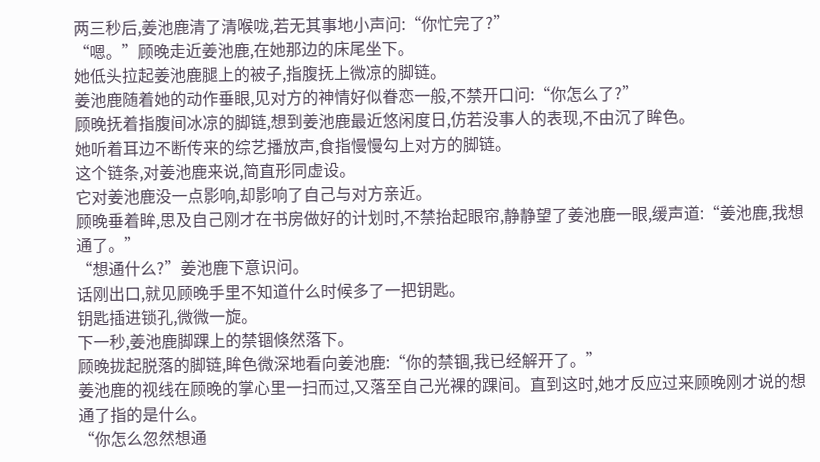两三秒后,姜池鹿清了清喉咙,若无其事地小声问:“你忙完了?”
“嗯。”顾晚走近姜池鹿,在她那边的床尾坐下。
她低头拉起姜池鹿腿上的被子,指腹抚上微凉的脚链。
姜池鹿随着她的动作垂眼,见对方的神情好似眷恋一般,不禁开口问:“你怎么了?”
顾晚抚着指腹间冰凉的脚链,想到姜池鹿最近悠闲度日,仿若没事人的表现,不由沉了眸色。
她听着耳边不断传来的综艺播放声,食指慢慢勾上对方的脚链。
这个链条,对姜池鹿来说,简直形同虚设。
它对姜池鹿没一点影响,却影响了自己与对方亲近。
顾晚垂着眸,思及自己刚才在书房做好的计划时,不禁抬起眼帘,静静望了姜池鹿一眼,缓声道:“姜池鹿,我想通了。”
“想通什么?”姜池鹿下意识问。
话刚出口,就见顾晚手里不知道什么时候多了一把钥匙。
钥匙插进锁孔,微微一旋。
下一秒,姜池鹿脚踝上的禁锢倏然落下。
顾晚拢起脱落的脚链,眸色微深地看向姜池鹿:“你的禁锢,我已经解开了。”
姜池鹿的视线在顾晚的掌心里一扫而过,又落至自己光裸的踝间。直到这时,她才反应过来顾晚刚才说的想通了指的是什么。
“你怎么忽然想通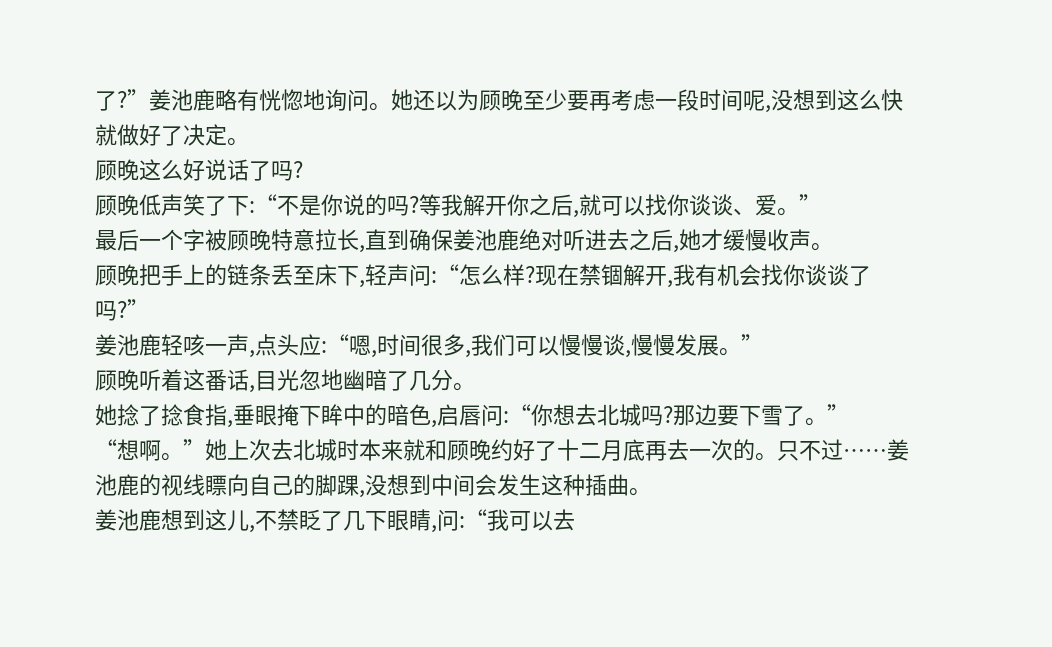了?”姜池鹿略有恍惚地询问。她还以为顾晚至少要再考虑一段时间呢,没想到这么快就做好了决定。
顾晚这么好说话了吗?
顾晚低声笑了下:“不是你说的吗?等我解开你之后,就可以找你谈谈、爱。”
最后一个字被顾晚特意拉长,直到确保姜池鹿绝对听进去之后,她才缓慢收声。
顾晚把手上的链条丢至床下,轻声问:“怎么样?现在禁锢解开,我有机会找你谈谈了吗?”
姜池鹿轻咳一声,点头应:“嗯,时间很多,我们可以慢慢谈,慢慢发展。”
顾晚听着这番话,目光忽地幽暗了几分。
她捻了捻食指,垂眼掩下眸中的暗色,启唇问:“你想去北城吗?那边要下雪了。”
“想啊。”她上次去北城时本来就和顾晚约好了十二月底再去一次的。只不过……姜池鹿的视线瞟向自己的脚踝,没想到中间会发生这种插曲。
姜池鹿想到这儿,不禁眨了几下眼睛,问:“我可以去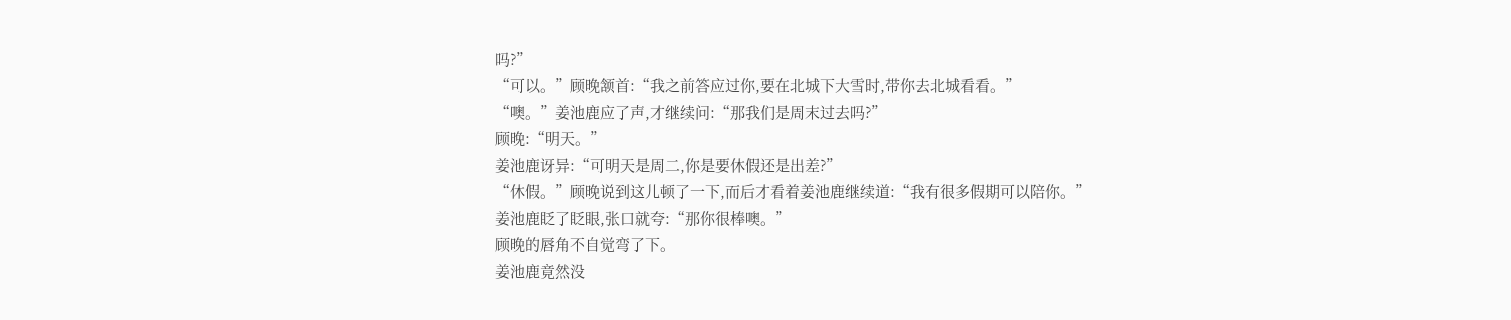吗?”
“可以。”顾晚颔首:“我之前答应过你,要在北城下大雪时,带你去北城看看。”
“噢。”姜池鹿应了声,才继续问:“那我们是周末过去吗?”
顾晚:“明天。”
姜池鹿讶异:“可明天是周二,你是要休假还是出差?”
“休假。”顾晚说到这儿顿了一下,而后才看着姜池鹿继续道:“我有很多假期可以陪你。”
姜池鹿眨了眨眼,张口就夸:“那你很棒噢。”
顾晚的唇角不自觉弯了下。
姜池鹿竟然没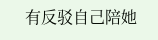有反驳自己陪她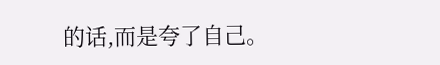的话,而是夸了自己。